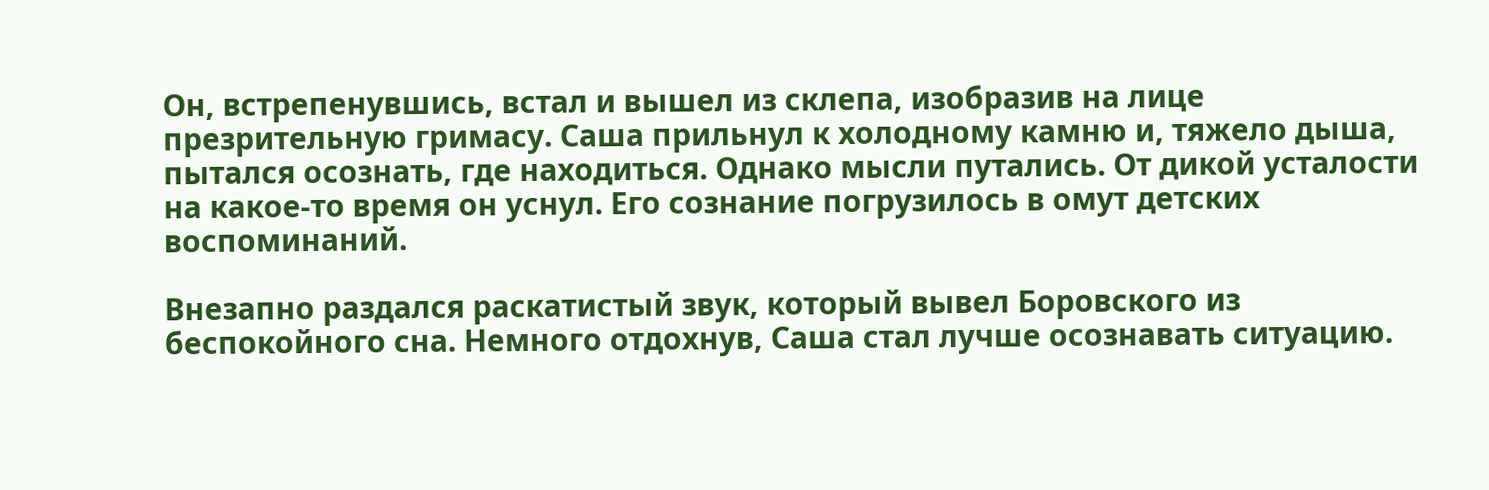Он, встрепенувшись, встал и вышел из склепа, изобразив на лице презрительную гримасу. Саша прильнул к холодному камню и, тяжело дыша, пытался осознать, где находиться. Однако мысли путались. От дикой усталости на какое-то время он уснул. Его сознание погрузилось в омут детских воспоминаний.

Внезапно раздался раскатистый звук, который вывел Боровского из беспокойного сна. Немного отдохнув, Саша стал лучше осознавать ситуацию.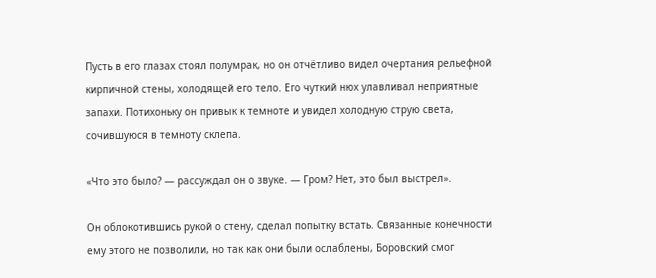Пусть в его глазах стоял полумрак, но он отчётливо видел очертания рельефной кирпичной стены, холодящей его тело. Его чуткий нюх улавливал неприятные запахи. Потихоньку он привык к темноте и увидел холодную струю света, сочившуюся в темноту склепа.

«Что это было? — рассуждал он о звуке. — Гром? Нет, это был выстрел».

Он облокотившись рукой о стену, сделал попытку встать. Связанные конечности ему этого не позволили, но так как они были ослаблены, Боровский смог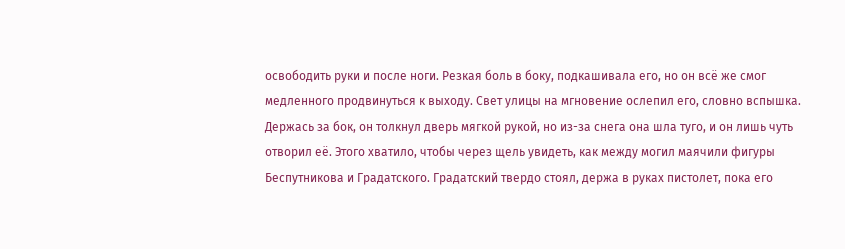освободить руки и после ноги. Резкая боль в боку, подкашивала его, но он всё же смог медленного продвинуться к выходу. Свет улицы на мгновение ослепил его, словно вспышка. Держась за бок, он толкнул дверь мягкой рукой, но из-за снега она шла туго, и он лишь чуть отворил её. Этого хватило, чтобы через щель увидеть, как между могил маячили фигуры Беспутникова и Градатского. Градатский твердо стоял, держа в руках пистолет, пока его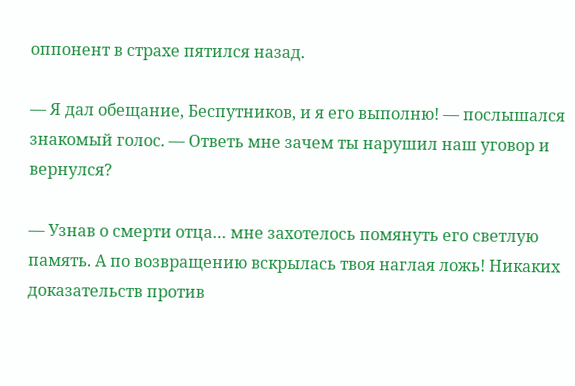оппонент в страхе пятился назад.

— Я дал обещание, Беспутников, и я его выполню! — послышался знакомый голос. — Ответь мне зачем ты нарушил наш уговор и вернулся?

— Узнав о смерти отца… мне захотелось помянуть его светлую память. А по возвращению вскрылась твоя наглая ложь! Никаких доказательств против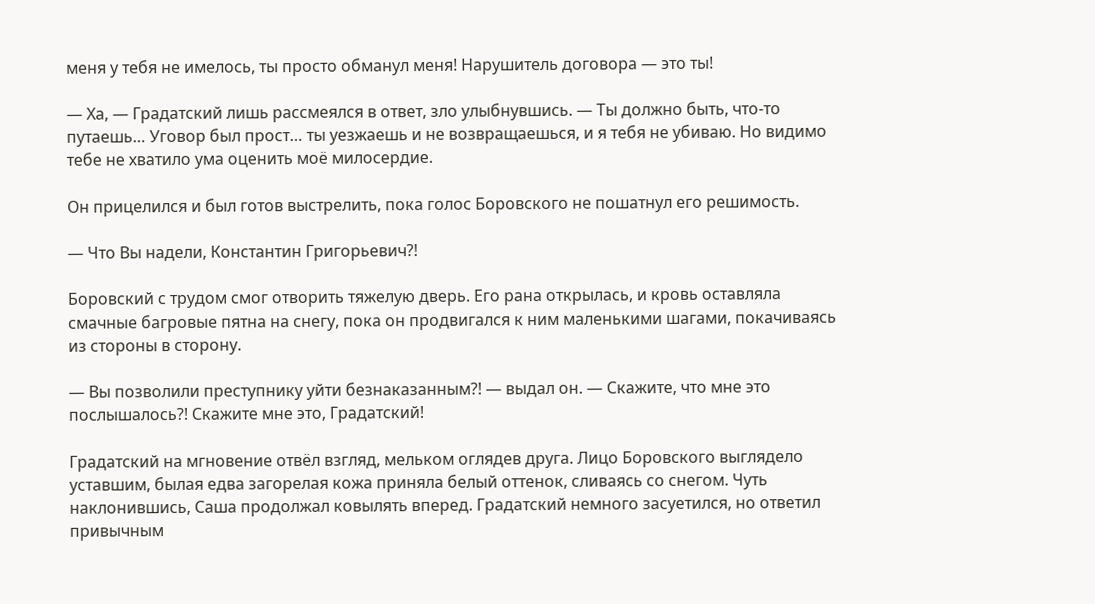меня у тебя не имелось, ты просто обманул меня! Нарушитель договора — это ты!

— Ха, — Градатский лишь рассмеялся в ответ, зло улыбнувшись. — Ты должно быть, что-то путаешь… Уговор был прост… ты уезжаешь и не возвращаешься, и я тебя не убиваю. Но видимо тебе не хватило ума оценить моё милосердие.

Он прицелился и был готов выстрелить, пока голос Боровского не пошатнул его решимость.

— Что Вы надели, Константин Григорьевич?!

Боровский с трудом смог отворить тяжелую дверь. Его рана открылась, и кровь оставляла смачные багровые пятна на снегу, пока он продвигался к ним маленькими шагами, покачиваясь из стороны в сторону.

— Вы позволили преступнику уйти безнаказанным?! — выдал он. — Скажите, что мне это послышалось?! Скажите мне это, Градатский!

Градатский на мгновение отвёл взгляд, мельком оглядев друга. Лицо Боровского выглядело уставшим, былая едва загорелая кожа приняла белый оттенок, сливаясь со снегом. Чуть наклонившись, Саша продолжал ковылять вперед. Градатский немного засуетился, но ответил привычным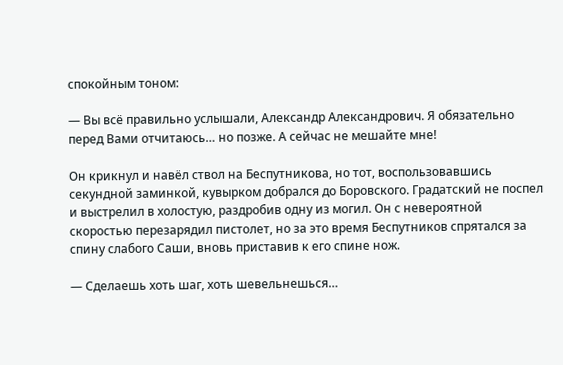спокойным тоном:

— Вы всё правильно услышали, Александр Александрович. Я обязательно перед Вами отчитаюсь… но позже. А сейчас не мешайте мне!

Он крикнул и навёл ствол на Беспутникова, но тот, воспользовавшись секундной заминкой, кувырком добрался до Боровского. Градатский не поспел и выстрелил в холостую, раздробив одну из могил. Он с невероятной скоростью перезарядил пистолет, но за это время Беспутников спрятался за спину слабого Саши, вновь приставив к его спине нож.

— Сделаешь хоть шаг, хоть шевельнешься…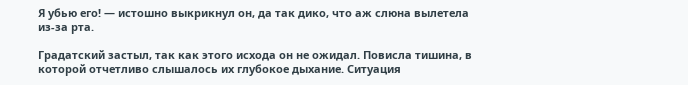Я убью его! — истошно выкрикнул он, да так дико, что аж слюна вылетела из-за рта.

Градатский застыл, так как этого исхода он не ожидал. Повисла тишина, в которой отчетливо слышалось их глубокое дыхание. Ситуация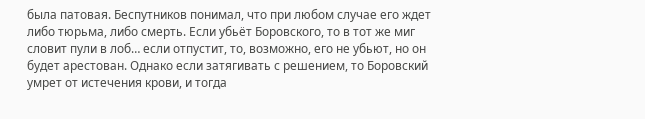была патовая. Беспутников понимал, что при любом случае его ждет либо тюрьма, либо смерть. Если убьёт Боровского, то в тот же миг словит пули в лоб… если отпустит, то, возможно, его не убьют, но он будет арестован. Однако если затягивать с решением, то Боровский умрет от истечения крови, и тогда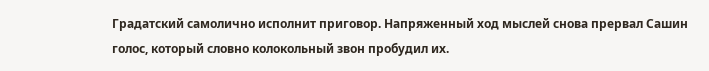Градатский самолично исполнит приговор. Напряженный ход мыслей снова прервал Сашин голос, который словно колокольный звон пробудил их.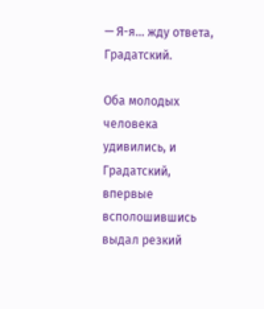— Я-я… жду ответа, Градатский.

Оба молодых человека удивились, и Градатский, впервые всполошившись выдал резкий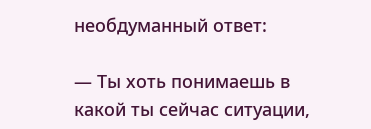необдуманный ответ:

— Ты хоть понимаешь в какой ты сейчас ситуации,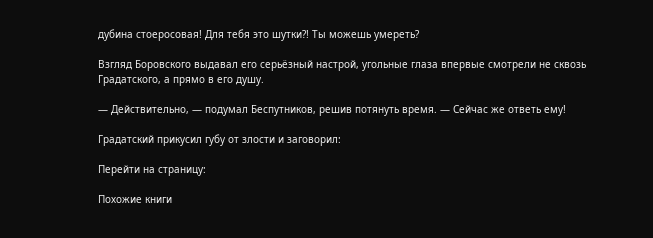дубина стоеросовая! Для тебя это шутки?! Ты можешь умереть?

Взгляд Боровского выдавал его серьёзный настрой, угольные глаза впервые смотрели не сквозь Градатского, а прямо в его душу.

— Действительно, — подумал Беспутников, решив потянуть время. — Сейчас же ответь ему!

Градатский прикусил губу от злости и заговорил:

Перейти на страницу:

Похожие книги